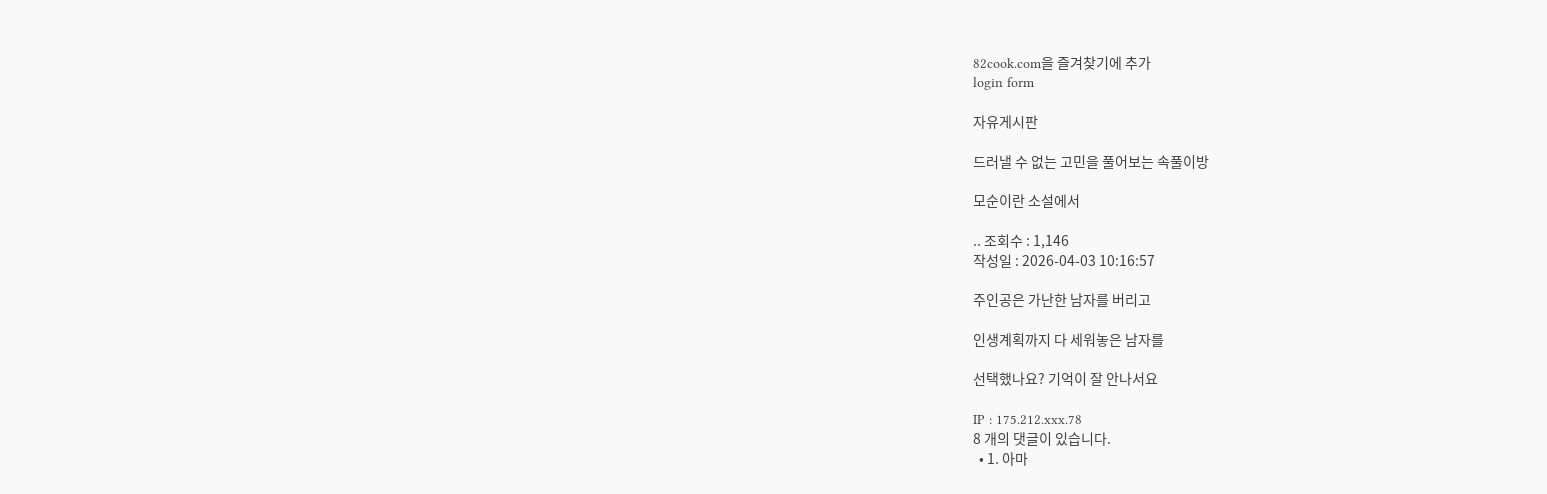82cook.com을 즐겨찾기에 추가
login form

자유게시판

드러낼 수 없는 고민을 풀어보는 속풀이방

모순이란 소설에서

.. 조회수 : 1,146
작성일 : 2026-04-03 10:16:57

주인공은 가난한 남자를 버리고

인생계획까지 다 세워놓은 남자를

선택했나요? 기억이 잘 안나서요

IP : 175.212.xxx.78
8 개의 댓글이 있습니다.
  • 1. 아마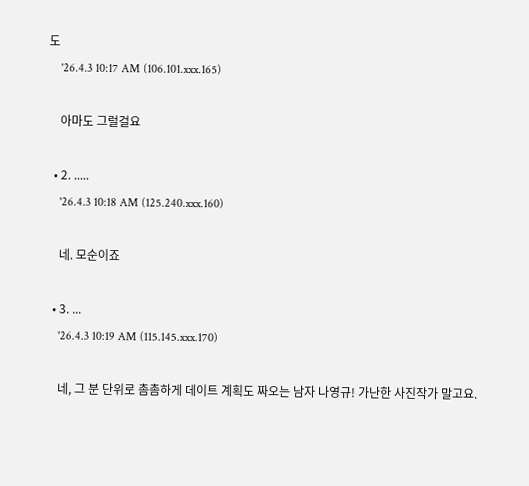도
    '26.4.3 10:17 AM (106.101.xxx.165)

    아마도 그럴걸요

  • 2. .....
    '26.4.3 10:18 AM (125.240.xxx.160)

    네. 모순이죠

  • 3. ...
    '26.4.3 10:19 AM (115.145.xxx.170)

    네, 그 분 단위로 촘촘하게 데이트 계획도 짜오는 남자 나영규! 가난한 사진작가 말고요.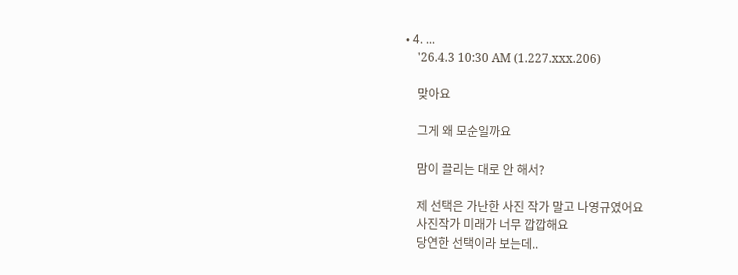• 4. ...
    '26.4.3 10:30 AM (1.227.xxx.206)

    맞아요

    그게 왜 모순일까요

    맘이 끌리는 대로 안 해서?

    제 선택은 가난한 사진 작가 말고 나영규였어요
    사진작가 미래가 너무 깝깝해요
    당연한 선택이라 보는데..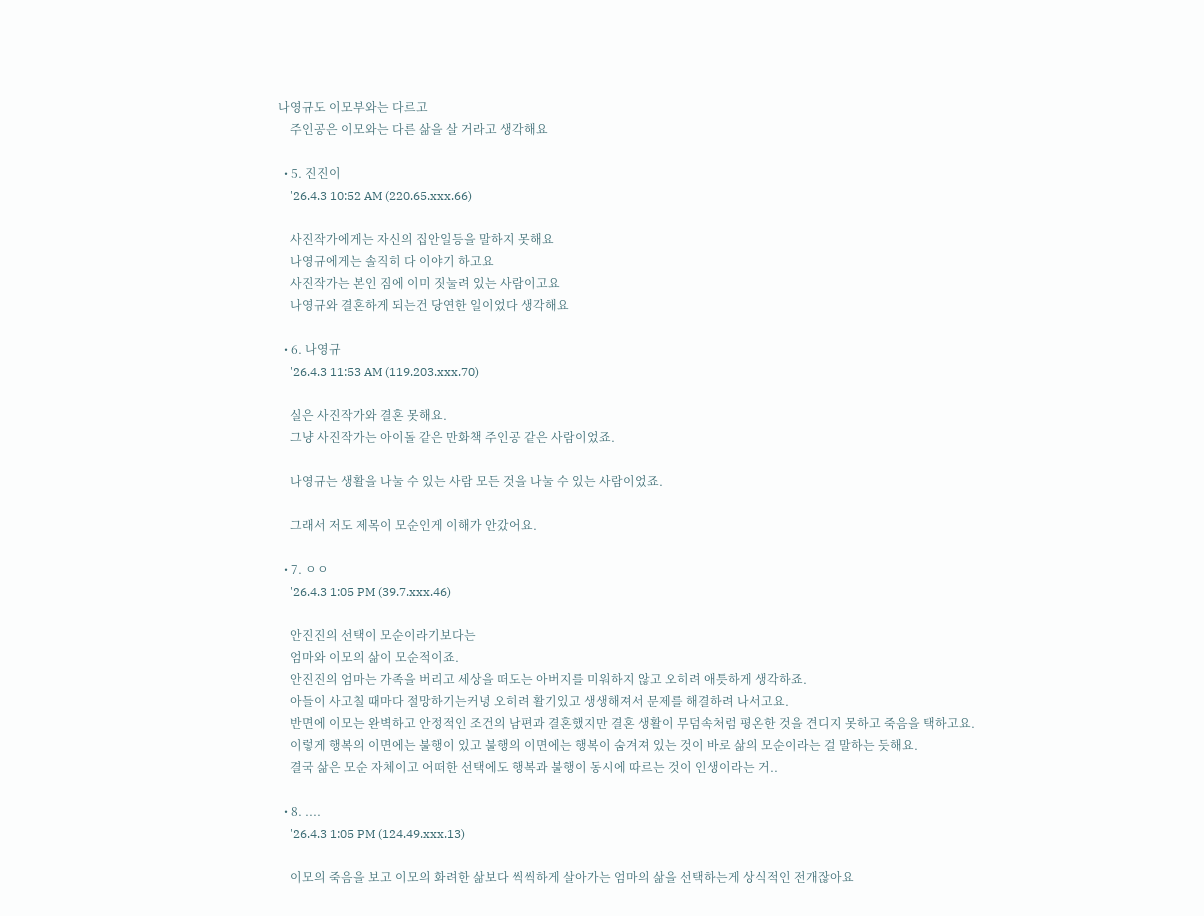나영규도 이모부와는 다르고
    주인공은 이모와는 다른 삶을 살 거라고 생각해요

  • 5. 진진이
    '26.4.3 10:52 AM (220.65.xxx.66)

    사진작가에게는 자신의 집안일등을 말하지 못해요
    나영규에게는 솔직히 다 이야기 하고요
    사진작가는 본인 짐에 이미 짓눌려 있는 사람이고요
    나영규와 결혼하게 되는건 당연한 일이었다 생각해요

  • 6. 나영규
    '26.4.3 11:53 AM (119.203.xxx.70)

    실은 사진작가와 결혼 못해요.
    그냥 사진작가는 아이돌 같은 만화책 주인공 같은 사람이었죠.

    나영규는 생활을 나눌 수 있는 사람 모든 것을 나눌 수 있는 사람이었죠.

    그래서 저도 제목이 모순인게 이해가 안갔어요.

  • 7. ㅇㅇ
    '26.4.3 1:05 PM (39.7.xxx.46)

    안진진의 선택이 모순이라기보다는
    엄마와 이모의 삶이 모순적이죠.
    안진진의 엄마는 가족을 버리고 세상을 떠도는 아버지를 미워하지 않고 오히려 애틋하게 생각하죠.
    아들이 사고칠 때마다 절망하기는커녕 오히려 활기있고 생생해져서 문제를 해결하려 나서고요.
    반면에 이모는 완벽하고 안정적인 조건의 남편과 결혼했지만 결혼 생활이 무덤속처럼 평온한 것을 견디지 못하고 죽음을 택하고요.
    이렇게 행복의 이면에는 불행이 있고 불행의 이면에는 행복이 숨겨져 있는 것이 바로 삶의 모순이라는 걸 말하는 듯해요.
    결국 삶은 모순 자체이고 어떠한 선택에도 행복과 불행이 동시에 따르는 것이 인생이라는 거..

  • 8. ....
    '26.4.3 1:05 PM (124.49.xxx.13)

    이모의 죽음을 보고 이모의 화려한 삶보다 씩씩하게 살아가는 엄마의 삶을 선택하는게 상식적인 전개잖아요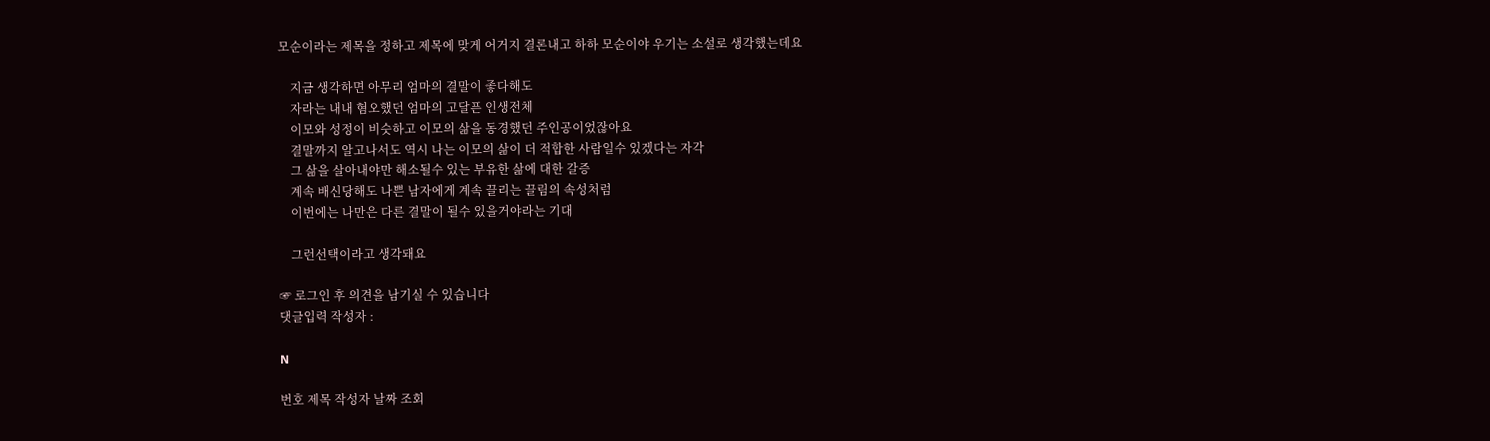모순이라는 제목을 정하고 제목에 맞게 어거지 결론내고 하하 모순이야 우기는 소설로 생각했는데요

    지금 생각하면 아무리 엄마의 결말이 좋다해도
    자라는 내내 혐오했던 엄마의 고달픈 인생전체
    이모와 성정이 비슷하고 이모의 삶을 동경했던 주인공이었잖아요
    결말까지 알고나서도 역시 나는 이모의 삶이 더 적합한 사람일수 있겠다는 자각
    그 삶을 살아내야만 해소될수 있는 부유한 삶에 대한 갈증
    계속 배신당해도 나쁜 남자에게 계속 끌리는 끌림의 속성처럼
    이번에는 나만은 다른 결말이 될수 있을거야라는 기대

    그런선택이라고 생각돼요

☞ 로그인 후 의견을 남기실 수 있습니다
댓글입력 작성자 :

N

번호 제목 작성자 날짜 조회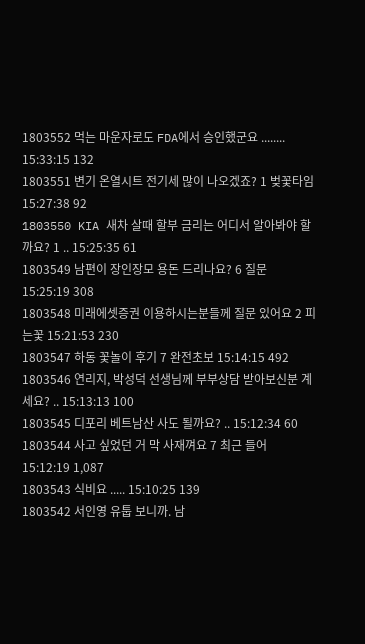1803552 먹는 마운자로도 FDA에서 승인했군요 ........ 15:33:15 132
1803551 변기 온열시트 전기세 많이 나오겠죠? 1 벚꽃타임 15:27:38 92
1803550 KIA 새차 살때 할부 금리는 어디서 알아봐야 할까요? 1 .. 15:25:35 61
1803549 남편이 장인장모 용돈 드리나요? 6 질문 15:25:19 308
1803548 미래에셋증권 이용하시는분들께 질문 있어요 2 피는꽃 15:21:53 230
1803547 하동 꽃놀이 후기 7 완전초보 15:14:15 492
1803546 연리지, 박성덕 선생님께 부부상담 받아보신분 계세요? .. 15:13:13 100
1803545 디포리 베트남산 사도 될까요? .. 15:12:34 60
1803544 사고 싶었던 거 막 사재껴요 7 최근 들어 15:12:19 1,087
1803543 식비요 ..... 15:10:25 139
1803542 서인영 유툽 보니까. 남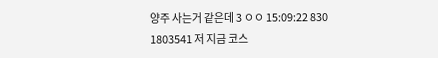양주 사는거 같은데 3 ㅇㅇ 15:09:22 830
1803541 저 지금 코스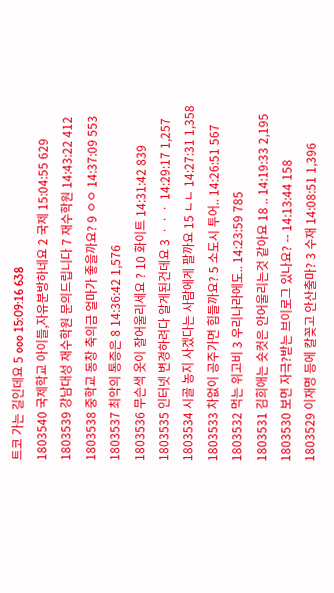트코 가는 길인데요 5 ooo 15:09:16 638
1803540 국제학교 아이들,자유분방하네요 2 국제 15:04:55 629
1803539 강남대성 재수학원 문의드립니다 7 재수학원 14:43:22 412
1803538 중학교 동창 축의금 얼마가 좋을까요? 9 ㅇㅇ 14:37:09 553
1803537 최악의 통증은 8 14:36:42 1,576
1803536 무슨색 옷이 잘어울리세요 ? 10 화이트 14:31:42 839
1803535 인터넷 변경하려다 알게된건데요 3 ㆍㆍㆍ 14:29:17 1,257
1803534 시골 농지 사겠다는 사람에게 팔까요 15 ㄴㄴ 14:27:31 1,358
1803533 차없이 공주가면 힘들까요? 5 소도시 투어.. 14:26:51 567
1803532 먹는 위고비 3 우리나라에도.. 14:23:59 785
1803531 김희애는 숏컷은 안어울리는것 같아요 18 .. 14:19:33 2,195
1803530 보면 자극?받는 브이로그 있나요? -- 14:13:44 158
1803529 이재명 등에 칼꽂고 안산출마? 3 수재 14:08:51 1,396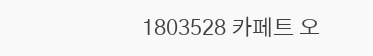1803528 카페트 오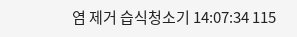염 제거 습식청소기 14:07:34 115